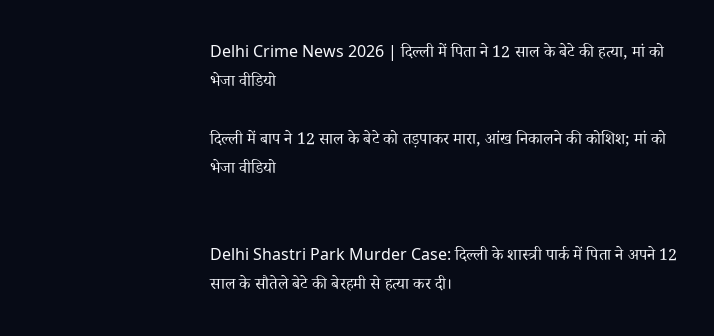Delhi Crime News 2026 | दिल्ली में पिता ने 12 साल के बेटे की हत्या, मां को भेजा वीडियो

दिल्ली में बाप ने 12 साल के बेटे को तड़पाकर मारा, आंख निकालने की कोशिश; मां को भेजा वीडियो


Delhi Shastri Park Murder Case: दिल्ली के शास्त्री पार्क में पिता ने अपने 12 साल के सौतेले बेटे की बेरहमी से हत्या कर दी।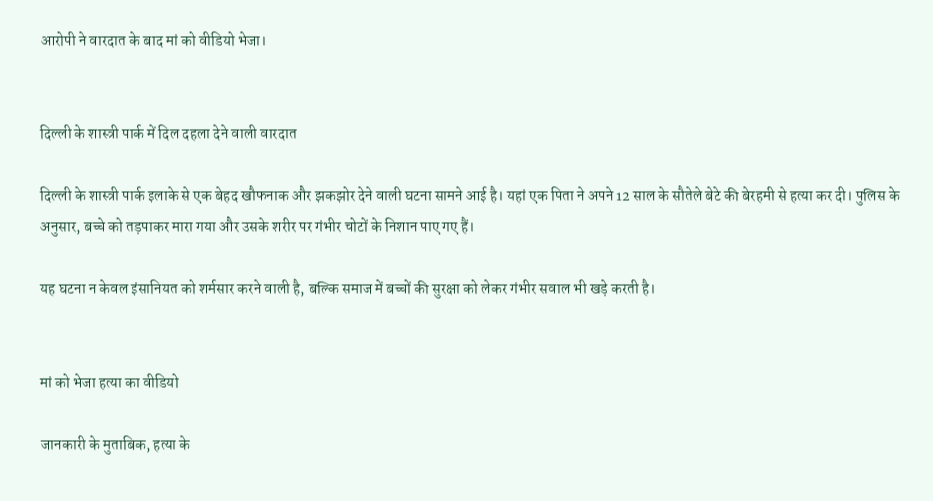आरोपी ने वारदात के बाद मां को वीडियो भेजा।


दिल्ली के शास्त्री पार्क में दिल दहला देने वाली वारदात

दिल्ली के शास्त्री पार्क इलाके से एक बेहद खौफनाक और झकझोर देने वाली घटना सामने आई है। यहां एक पिता ने अपने 12 साल के सौतेले बेटे की बेरहमी से हत्या कर दी। पुलिस के अनुसार, बच्चे को तड़पाकर मारा गया और उसके शरीर पर गंभीर चोटों के निशान पाए गए हैं।

यह घटना न केवल इंसानियत को शर्मसार करने वाली है, बल्कि समाज में बच्चों की सुरक्षा को लेकर गंभीर सवाल भी खड़े करती है।


मां को भेजा हत्या का वीडियो

जानकारी के मुताबिक, हत्या के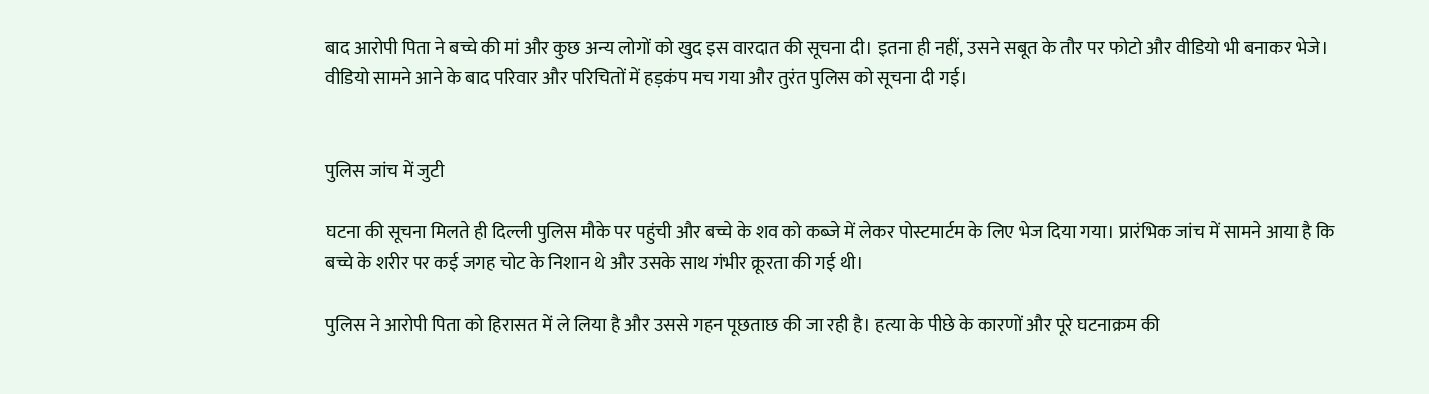बाद आरोपी पिता ने बच्चे की मां और कुछ अन्य लोगों को खुद इस वारदात की सूचना दी। इतना ही नहीं, उसने सबूत के तौर पर फोटो और वीडियो भी बनाकर भेजे। वीडियो सामने आने के बाद परिवार और परिचितों में हड़कंप मच गया और तुरंत पुलिस को सूचना दी गई।


पुलिस जांच में जुटी

घटना की सूचना मिलते ही दिल्ली पुलिस मौके पर पहुंची और बच्चे के शव को कब्जे में लेकर पोस्टमार्टम के लिए भेज दिया गया। प्रारंभिक जांच में सामने आया है कि बच्चे के शरीर पर कई जगह चोट के निशान थे और उसके साथ गंभीर क्रूरता की गई थी।

पुलिस ने आरोपी पिता को हिरासत में ले लिया है और उससे गहन पूछताछ की जा रही है। हत्या के पीछे के कारणों और पूरे घटनाक्रम की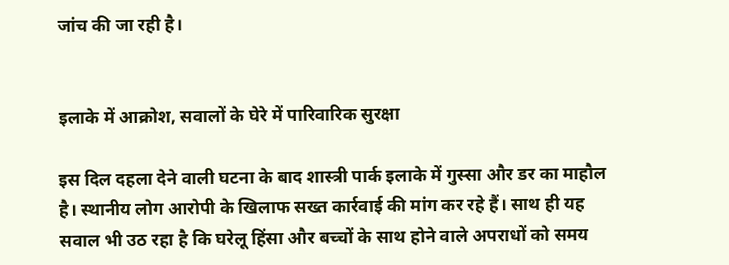जांच की जा रही है।


इलाके में आक्रोश, सवालों के घेरे में पारिवारिक सुरक्षा

इस दिल दहला देने वाली घटना के बाद शास्त्री पार्क इलाके में गुस्सा और डर का माहौल है। स्थानीय लोग आरोपी के खिलाफ सख्त कार्रवाई की मांग कर रहे हैं। साथ ही यह सवाल भी उठ रहा है कि घरेलू हिंसा और बच्चों के साथ होने वाले अपराधों को समय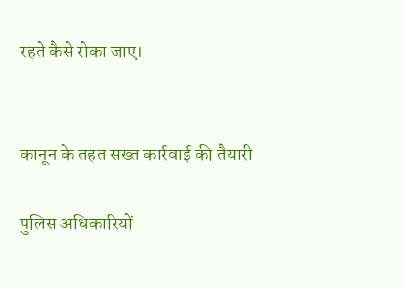रहते कैसे रोका जाए।


कानून के तहत सख्त कार्रवाई की तैयारी

पुलिस अधिकारियों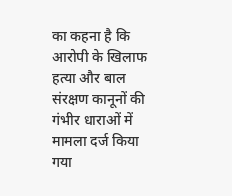का कहना है कि आरोपी के खिलाफ हत्या और बाल संरक्षण कानूनों की गंभीर धाराओं में मामला दर्ज किया गया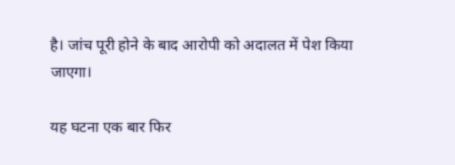है। जांच पूरी होने के बाद आरोपी को अदालत में पेश किया जाएगा।

यह घटना एक बार फिर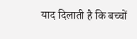याद दिलाती है कि बच्चों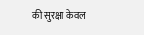की सुरक्षा केवल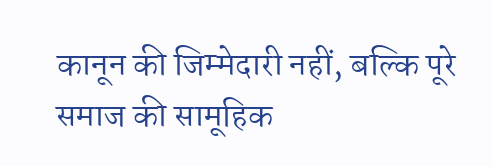कानून की जिम्मेदारी नहीं, बल्कि पूरे समाज की सामूहिक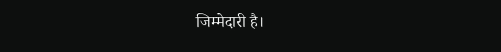जिम्मेदारी है।